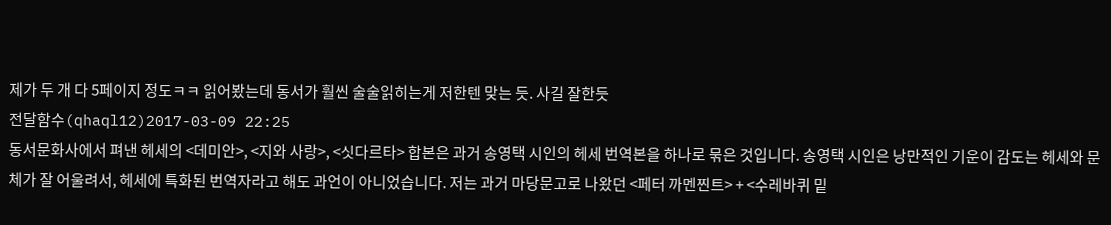제가 두 개 다 5페이지 정도ㅋㅋ 읽어봤는데 동서가 훨씬 술술읽히는게 저한텐 맞는 듯. 사길 잘한듯
전달함수(qhaql12)2017-03-09 22:25
동서문화사에서 펴낸 헤세의 <데미안>, <지와 사랑>, <싯다르타> 합본은 과거 송영택 시인의 헤세 번역본을 하나로 묶은 것입니다. 송영택 시인은 낭만적인 기운이 감도는 헤세와 문체가 잘 어울려서, 헤세에 특화된 번역자라고 해도 과언이 아니었습니다. 저는 과거 마당문고로 나왔던 <페터 까멘찐트> + <수레바퀴 밑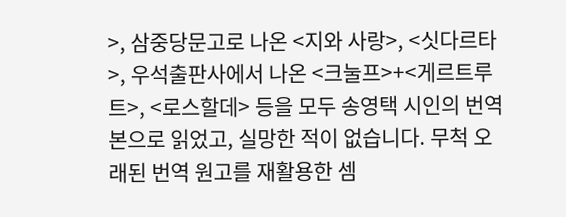>, 삼중당문고로 나온 <지와 사랑>, <싯다르타>, 우석출판사에서 나온 <크눌프>+<게르트루트>, <로스할데> 등을 모두 송영택 시인의 번역본으로 읽었고, 실망한 적이 없습니다. 무척 오래된 번역 원고를 재활용한 셈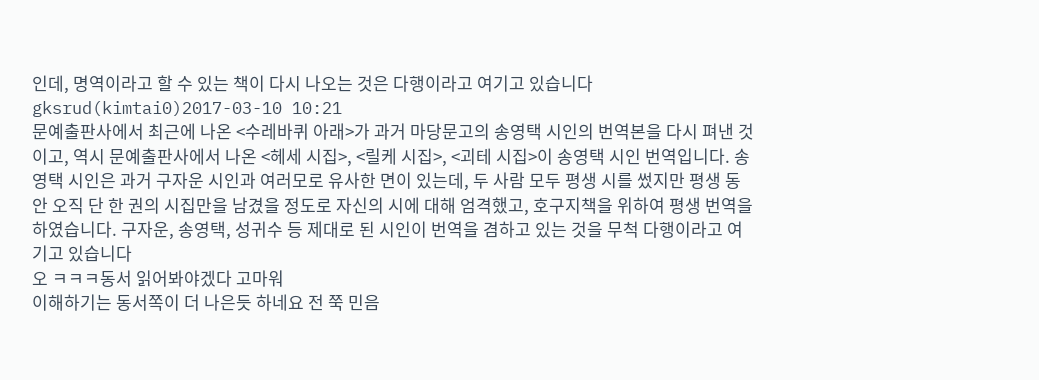인데, 명역이라고 할 수 있는 책이 다시 나오는 것은 다행이라고 여기고 있습니다
gksrud(kimtai0)2017-03-10 10:21
문예출판사에서 최근에 나온 <수레바퀴 아래>가 과거 마당문고의 송영택 시인의 번역본을 다시 펴낸 것이고, 역시 문예출판사에서 나온 <헤세 시집>, <릴케 시집>, <괴테 시집>이 송영택 시인 번역입니다. 송영택 시인은 과거 구자운 시인과 여러모로 유사한 면이 있는데, 두 사람 모두 평생 시를 썼지만 평생 동안 오직 단 한 권의 시집만을 남겼을 정도로 자신의 시에 대해 엄격했고, 호구지책을 위하여 평생 번역을 하였습니다. 구자운, 송영택, 성귀수 등 제대로 된 시인이 번역을 겸하고 있는 것을 무척 다행이라고 여기고 있습니다
오 ㅋㅋㅋ동서 읽어봐야겠다 고마워
이해하기는 동서쪽이 더 나은듯 하네요 전 쭉 민음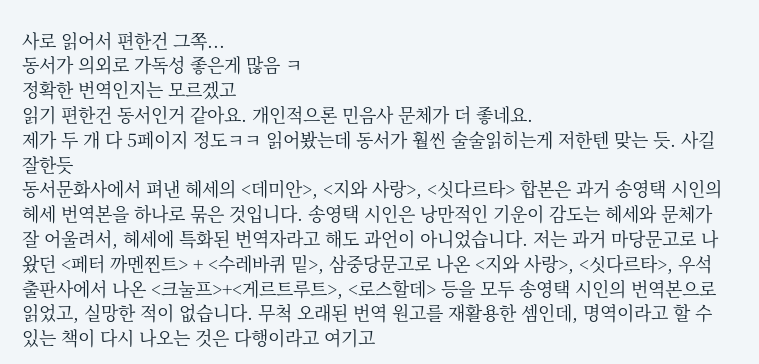사로 읽어서 편한건 그쪽...
동서가 의외로 가독성 좋은게 많음 ㅋ
정확한 번역인지는 모르겠고
읽기 편한건 동서인거 같아요. 개인적으론 민음사 문체가 더 좋네요.
제가 두 개 다 5페이지 정도ㅋㅋ 읽어봤는데 동서가 훨씬 술술읽히는게 저한텐 맞는 듯. 사길 잘한듯
동서문화사에서 펴낸 헤세의 <데미안>, <지와 사랑>, <싯다르타> 합본은 과거 송영택 시인의 헤세 번역본을 하나로 묶은 것입니다. 송영택 시인은 낭만적인 기운이 감도는 헤세와 문체가 잘 어울려서, 헤세에 특화된 번역자라고 해도 과언이 아니었습니다. 저는 과거 마당문고로 나왔던 <페터 까멘찐트> + <수레바퀴 밑>, 삼중당문고로 나온 <지와 사랑>, <싯다르타>, 우석출판사에서 나온 <크눌프>+<게르트루트>, <로스할데> 등을 모두 송영택 시인의 번역본으로 읽었고, 실망한 적이 없습니다. 무척 오래된 번역 원고를 재활용한 셈인데, 명역이라고 할 수 있는 책이 다시 나오는 것은 다행이라고 여기고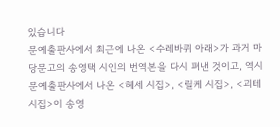있습니다
문예출판사에서 최근에 나온 <수레바퀴 아래>가 과거 마당문고의 송영택 시인의 번역본을 다시 펴낸 것이고, 역시 문예출판사에서 나온 <헤세 시집>, <릴케 시집>, <괴테 시집>이 송영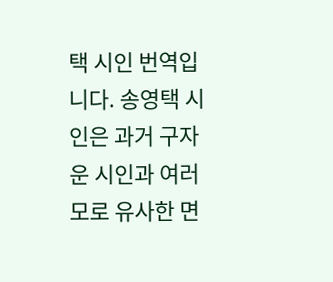택 시인 번역입니다. 송영택 시인은 과거 구자운 시인과 여러모로 유사한 면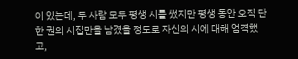이 있는데, 두 사람 모두 평생 시를 썼지만 평생 동안 오직 단 한 권의 시집만을 남겼을 정도로 자신의 시에 대해 엄격했고,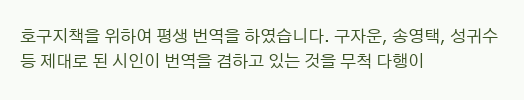호구지책을 위하여 평생 번역을 하였습니다. 구자운, 송영택, 성귀수 등 제대로 된 시인이 번역을 겸하고 있는 것을 무척 다행이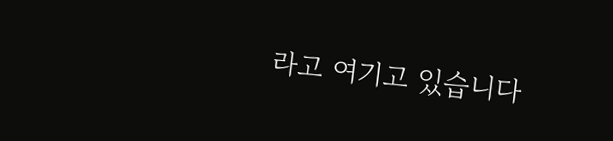라고 여기고 있습니다